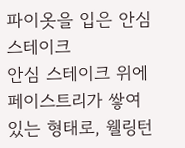파이옷을 입은 안심 스테이크
안심 스테이크 위에 페이스트리가 쌓여있는 형태로, 웰링턴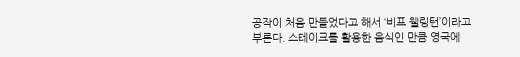공작이 처음 만들었다고 해서 ‘비프 웰링턴’이라고 부른다. 스테이크를 활용한 음식인 만큼 영국에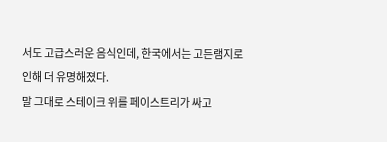서도 고급스러운 음식인데, 한국에서는 고든램지로 인해 더 유명해졌다.
말 그대로 스테이크 위를 페이스트리가 싸고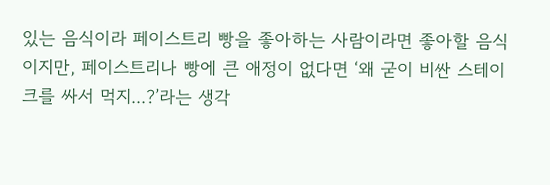있는 음식이라 페이스트리 빵을 좋아하는 사람이라면 좋아할 음식이지만, 페이스트리나 빵에 큰 애정이 없다면 ‘왜 굳이 비싼 스테이크를 싸서 먹지...?’라는 생각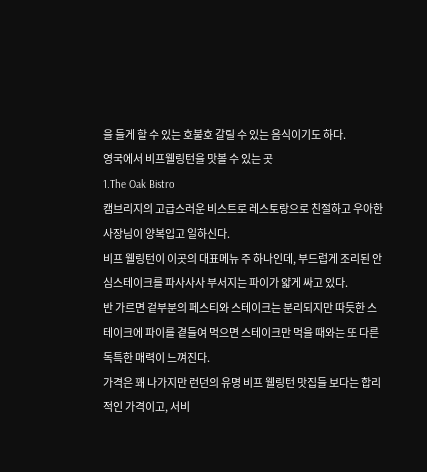을 들게 할 수 있는 호불호 갈릴 수 있는 음식이기도 하다.
영국에서 비프웰링턴을 맛볼 수 있는 곳
1.The Oak Bistro
캠브리지의 고급스러운 비스트로 레스토랑으로 친절하고 우아한 사장님이 양복입고 일하신다.
비프 웰링턴이 이곳의 대표메뉴 주 하나인데, 부드럽게 조리된 안심스테이크를 파사사사 부서지는 파이가 얇게 싸고 있다.
반 가르면 겉부분의 페스티와 스테이크는 분리되지만 따듯한 스테이크에 파이를 곁들여 먹으면 스테이크만 먹을 때와는 또 다른 독특한 매력이 느껴진다.
가격은 꽤 나가지만 런던의 유명 비프 웰링턴 맛집들 보다는 합리적인 가격이고, 서비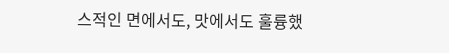스적인 면에서도, 맛에서도 훌륭했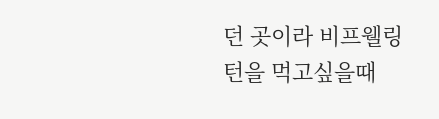던 곳이라 비프웰링턴을 먹고싶을때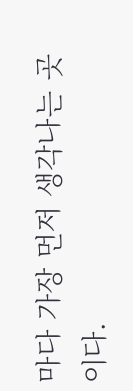마다 가장 먼저 생각나는 곳이다.